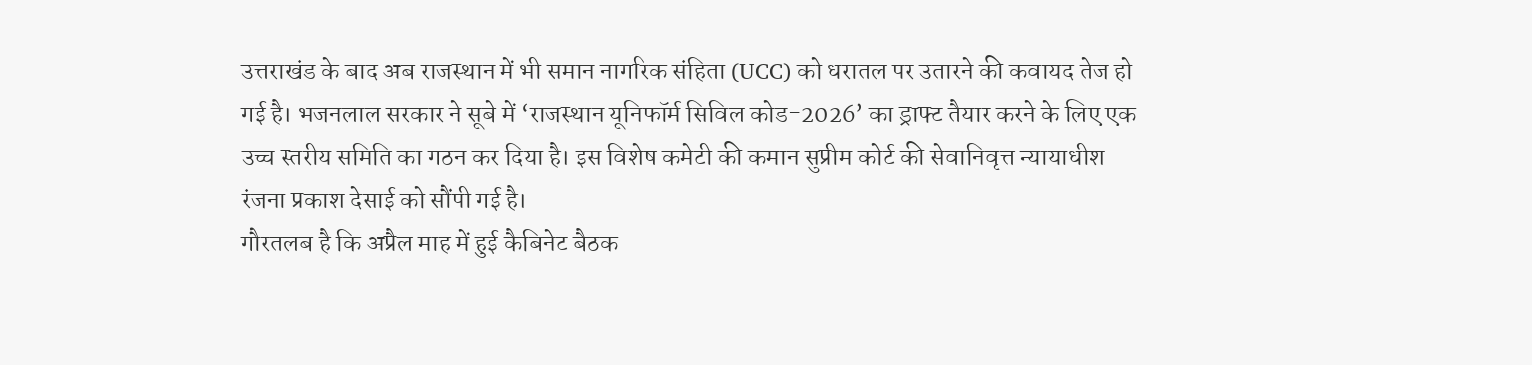उत्तराखंड के बाद अब राजस्थान में भी समान नागरिक संहिता (UCC) को धरातल पर उतारने की कवायद तेज हो गई है। भजनलाल सरकार ने सूबे में ‘राजस्थान यूनिफॉर्म सिविल कोड-2026’ का ड्राफ्ट तैयार करने के लिए एक उच्च स्तरीय समिति का गठन कर दिया है। इस विशेष कमेटी की कमान सुप्रीम कोर्ट की सेवानिवृत्त न्यायाधीश रंजना प्रकाश देसाई को सौंपी गई है।
गौरतलब है कि अप्रैल माह में हुई कैबिनेट बैठक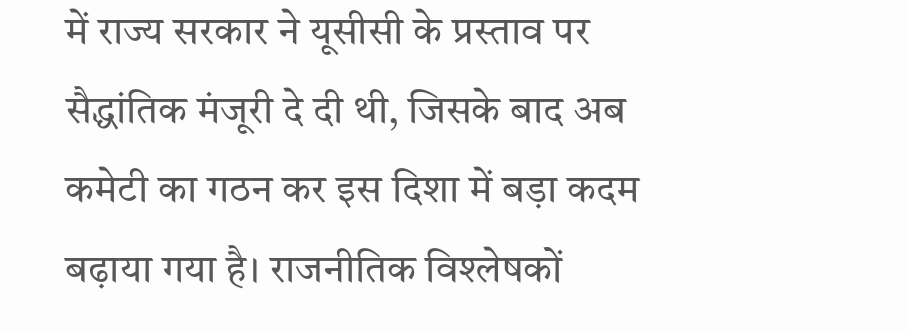में राज्य सरकार ने यूसीसी के प्रस्ताव पर सैद्धांतिक मंजूरी दे दी थी, जिसके बाद अब कमेटी का गठन कर इस दिशा में बड़ा कदम बढ़ाया गया है। राजनीतिक विश्लेषकों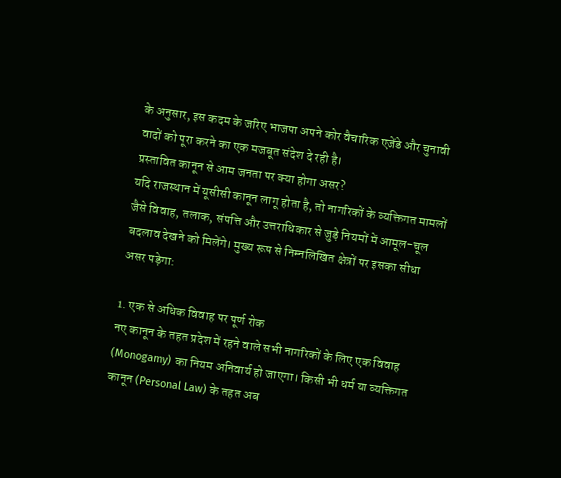के अनुसार, इस कदम के जरिए भाजपा अपने कोर वैचारिक एजेंडे और चुनावी वादों को पूरा करने का एक मजबूत संदेश दे रही है।
प्रस्तावित कानून से आम जनता पर क्या होगा असर?
यदि राजस्थान में यूसीसी कानून लागू होता है, तो नागरिकों के व्यक्तिगत मामलों जैसे विवाह, तलाक, संपत्ति और उत्तराधिकार से जुड़े नियमों में आमूल-चूल बदलाव देखने को मिलेंगे। मुख्य रूप से निम्नलिखित क्षेत्रों पर इसका सीधा असर पड़ेगा:

1. एक से अधिक विवाह पर पूर्ण रोक
नए कानून के तहत प्रदेश में रहने वाले सभी नागरिकों के लिए एक विवाह (Monogamy) का नियम अनिवार्य हो जाएगा। किसी भी धर्म या व्यक्तिगत कानून (Personal Law) के तहत अब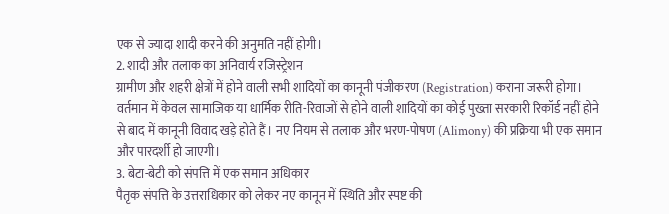एक से ज्यादा शादी करने की अनुमति नहीं होगी।
2. शादी और तलाक का अनिवार्य रजिस्ट्रेशन
ग्रामीण और शहरी क्षेत्रों में होने वाली सभी शादियों का कानूनी पंजीकरण (Registration) कराना जरूरी होगा। वर्तमान में केवल सामाजिक या धार्मिक रीति-रिवाजों से होने वाली शादियों का कोई पुख्ता सरकारी रिकॉर्ड नहीं होने से बाद में कानूनी विवाद खड़े होते हैं। नए नियम से तलाक और भरण-पोषण (Alimony) की प्रक्रिया भी एक समान और पारदर्शी हो जाएगी।
3. बेटा-बेटी को संपत्ति में एक समान अधिकार
पैतृक संपत्ति के उत्तराधिकार को लेकर नए कानून में स्थिति और स्पष्ट की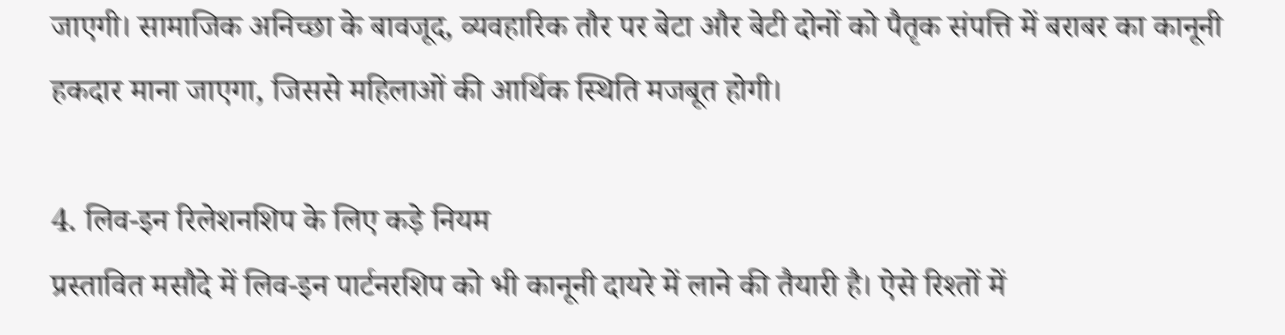जाएगी। सामाजिक अनिच्छा के बावजूद, व्यवहारिक तौर पर बेटा और बेटी दोनों को पैतृक संपत्ति में बराबर का कानूनी हकदार माना जाएगा, जिससे महिलाओं की आर्थिक स्थिति मजबूत होगी।

4. लिव-इन रिलेशनशिप के लिए कड़े नियम
प्रस्तावित मसौदे में लिव-इन पार्टनरशिप को भी कानूनी दायरे में लाने की तैयारी है। ऐसे रिश्तों में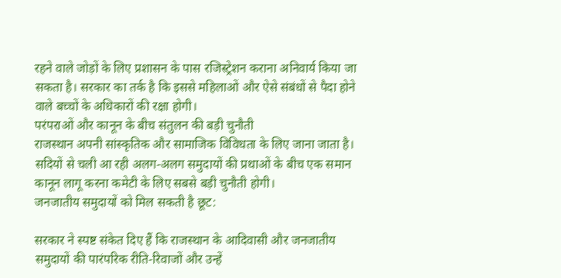रहने वाले जोड़ों के लिए प्रशासन के पास रजिस्ट्रेशन कराना अनिवार्य किया जा सकता है। सरकार का तर्क है कि इससे महिलाओं और ऐसे संबंधों से पैदा होने वाले बच्चों के अधिकारों की रक्षा होगी।
परंपराओं और कानून के बीच संतुलन की बड़ी चुनौती
राजस्थान अपनी सांस्कृतिक और सामाजिक विविधता के लिए जाना जाता है। सदियों से चली आ रही अलग-अलग समुदायों की प्रथाओं के बीच एक समान कानून लागू करना कमेटी के लिए सबसे बड़ी चुनौती होगी।
जनजातीय समुदायों को मिल सकती है छूट:

सरकार ने स्पष्ट संकेत दिए हैं कि राजस्थान के आदिवासी और जनजातीय समुदायों की पारंपरिक रीति-रिवाजों और उन्हें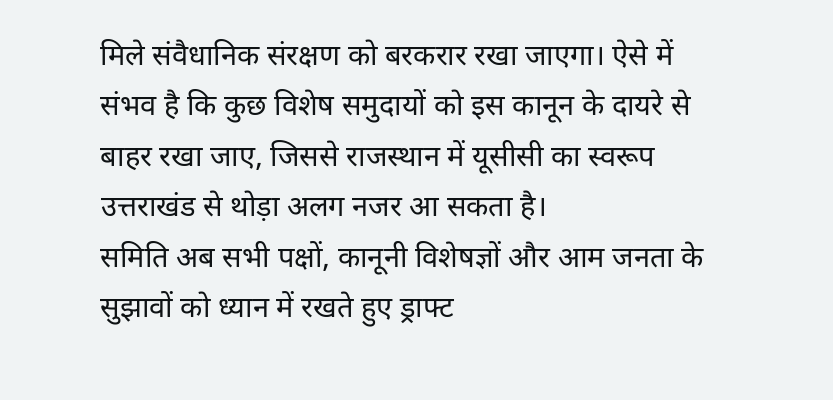मिले संवैधानिक संरक्षण को बरकरार रखा जाएगा। ऐसे में संभव है कि कुछ विशेष समुदायों को इस कानून के दायरे से बाहर रखा जाए, जिससे राजस्थान में यूसीसी का स्वरूप उत्तराखंड से थोड़ा अलग नजर आ सकता है।
समिति अब सभी पक्षों, कानूनी विशेषज्ञों और आम जनता के सुझावों को ध्यान में रखते हुए ड्राफ्ट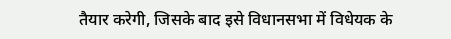तैयार करेगी, जिसके बाद इसे विधानसभा में विधेयक के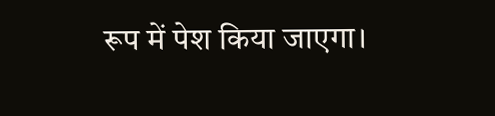रूप में पेश किया जाएगा।